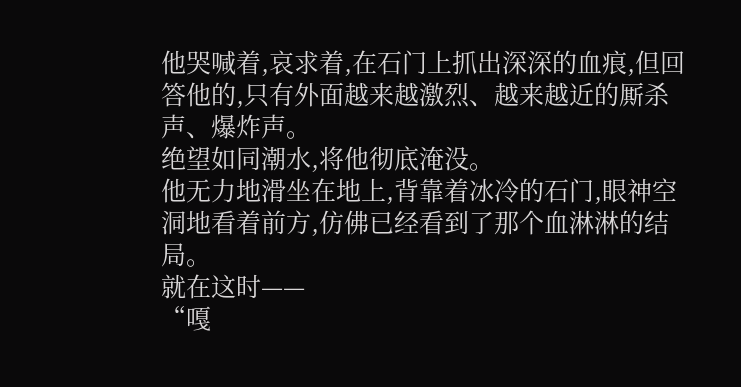他哭喊着,哀求着,在石门上抓出深深的血痕,但回答他的,只有外面越来越激烈、越来越近的厮杀声、爆炸声。
绝望如同潮水,将他彻底淹没。
他无力地滑坐在地上,背靠着冰冷的石门,眼神空洞地看着前方,仿佛已经看到了那个血淋淋的结局。
就在这时——
“嘎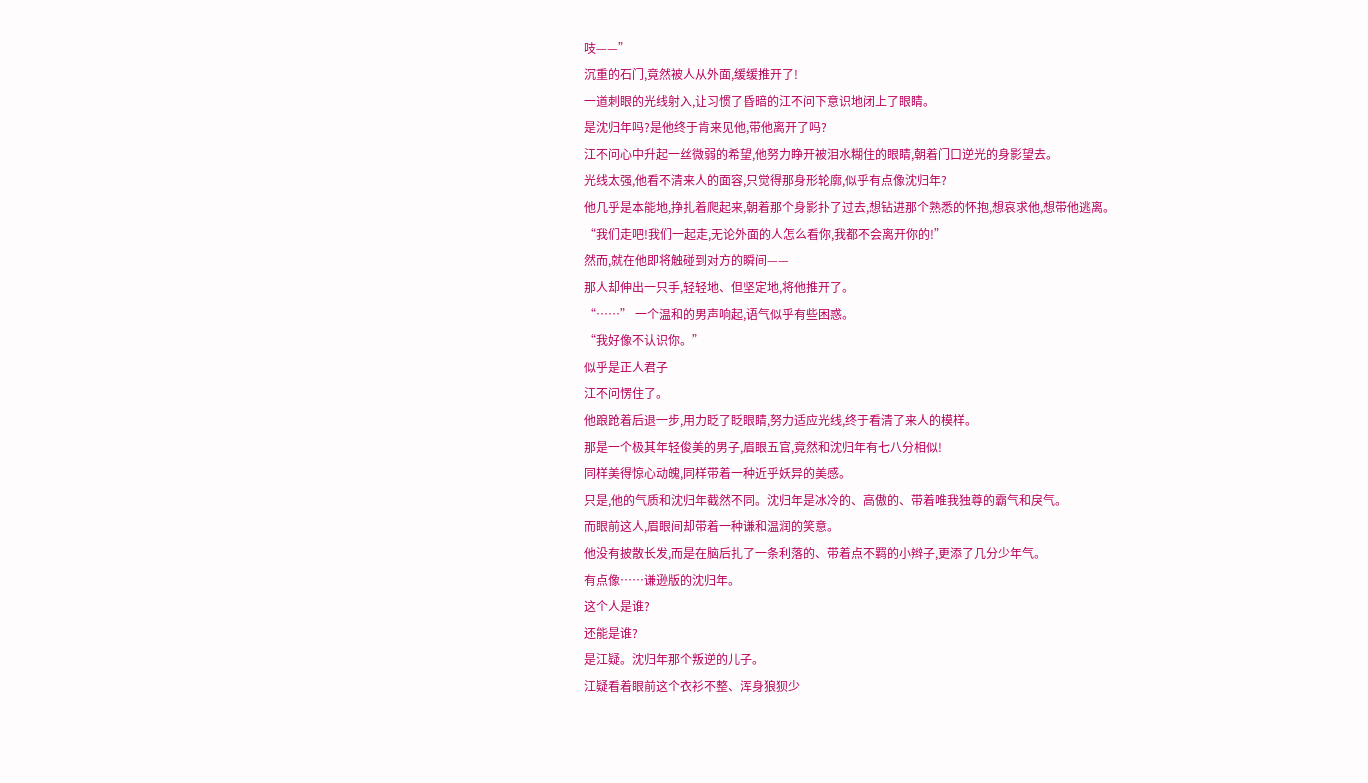吱——”
沉重的石门,竟然被人从外面,缓缓推开了!
一道刺眼的光线射入,让习惯了昏暗的江不问下意识地闭上了眼睛。
是沈归年吗?是他终于肯来见他,带他离开了吗?
江不问心中升起一丝微弱的希望,他努力睁开被泪水糊住的眼睛,朝着门口逆光的身影望去。
光线太强,他看不清来人的面容,只觉得那身形轮廓,似乎有点像沈归年?
他几乎是本能地,挣扎着爬起来,朝着那个身影扑了过去,想钻进那个熟悉的怀抱,想哀求他,想带他逃离。
“我们走吧!我们一起走,无论外面的人怎么看你,我都不会离开你的!”
然而,就在他即将触碰到对方的瞬间——
那人却伸出一只手,轻轻地、但坚定地,将他推开了。
“……” 一个温和的男声响起,语气似乎有些困惑。
“我好像不认识你。”
似乎是正人君子
江不问愣住了。
他踉跄着后退一步,用力眨了眨眼睛,努力适应光线,终于看清了来人的模样。
那是一个极其年轻俊美的男子,眉眼五官,竟然和沈归年有七八分相似!
同样美得惊心动魄,同样带着一种近乎妖异的美感。
只是,他的气质和沈归年截然不同。沈归年是冰冷的、高傲的、带着唯我独尊的霸气和戾气。
而眼前这人,眉眼间却带着一种谦和温润的笑意。
他没有披散长发,而是在脑后扎了一条利落的、带着点不羁的小辫子,更添了几分少年气。
有点像……谦逊版的沈归年。
这个人是谁?
还能是谁?
是江疑。沈归年那个叛逆的儿子。
江疑看着眼前这个衣衫不整、浑身狼狈少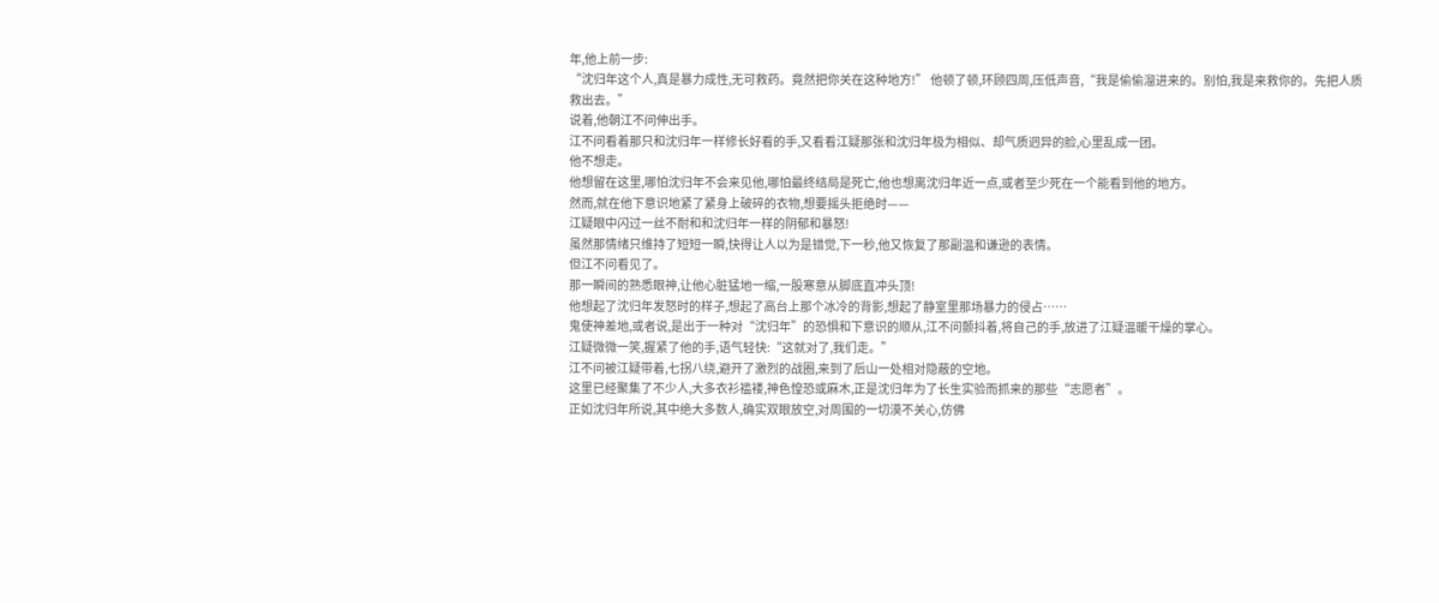年,他上前一步:
“沈归年这个人,真是暴力成性,无可救药。竟然把你关在这种地方!” 他顿了顿,环顾四周,压低声音,“我是偷偷溜进来的。别怕,我是来救你的。先把人质救出去。”
说着,他朝江不问伸出手。
江不问看着那只和沈归年一样修长好看的手,又看看江疑那张和沈归年极为相似、却气质迥异的脸,心里乱成一团。
他不想走。
他想留在这里,哪怕沈归年不会来见他,哪怕最终结局是死亡,他也想离沈归年近一点,或者至少死在一个能看到他的地方。
然而,就在他下意识地紧了紧身上破碎的衣物,想要摇头拒绝时——
江疑眼中闪过一丝不耐和和沈归年一样的阴郁和暴怒!
虽然那情绪只维持了短短一瞬,快得让人以为是错觉,下一秒,他又恢复了那副温和谦逊的表情。
但江不问看见了。
那一瞬间的熟悉眼神,让他心脏猛地一缩,一股寒意从脚底直冲头顶!
他想起了沈归年发怒时的样子,想起了高台上那个冰冷的背影,想起了静室里那场暴力的侵占……
鬼使神差地,或者说,是出于一种对“沈归年”的恐惧和下意识的顺从,江不问颤抖着,将自己的手,放进了江疑温暖干燥的掌心。
江疑微微一笑,握紧了他的手,语气轻快:“这就对了,我们走。”
江不问被江疑带着,七拐八绕,避开了激烈的战圈,来到了后山一处相对隐蔽的空地。
这里已经聚集了不少人,大多衣衫褴褛,神色惶恐或麻木,正是沈归年为了长生实验而抓来的那些“志愿者”。
正如沈归年所说,其中绝大多数人,确实双眼放空,对周围的一切漠不关心,仿佛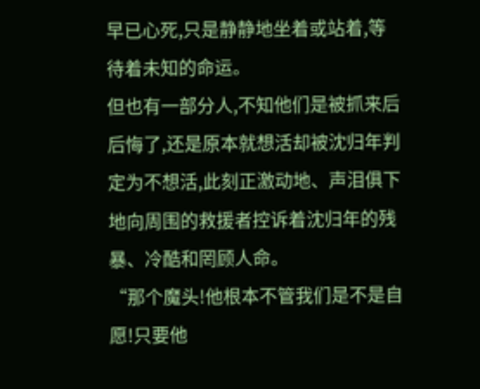早已心死,只是静静地坐着或站着,等待着未知的命运。
但也有一部分人,不知他们是被抓来后后悔了,还是原本就想活却被沈归年判定为不想活,此刻正激动地、声泪俱下地向周围的救援者控诉着沈归年的残暴、冷酷和罔顾人命。
“那个魔头!他根本不管我们是不是自愿!只要他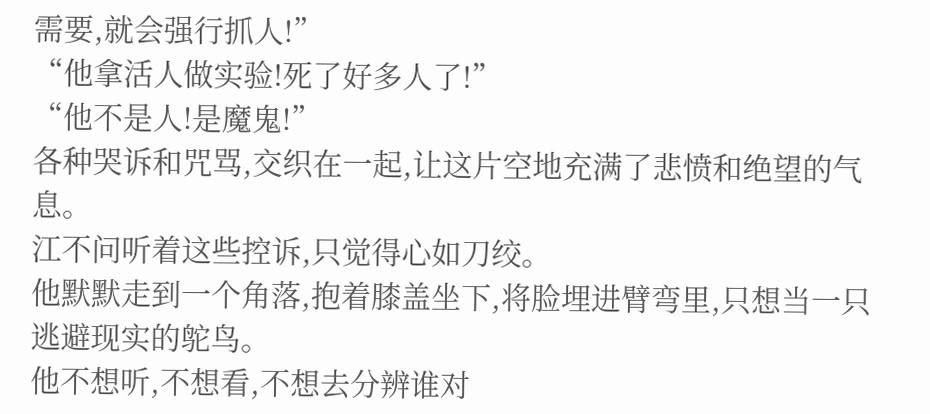需要,就会强行抓人!”
“他拿活人做实验!死了好多人了!”
“他不是人!是魔鬼!”
各种哭诉和咒骂,交织在一起,让这片空地充满了悲愤和绝望的气息。
江不问听着这些控诉,只觉得心如刀绞。
他默默走到一个角落,抱着膝盖坐下,将脸埋进臂弯里,只想当一只逃避现实的鸵鸟。
他不想听,不想看,不想去分辨谁对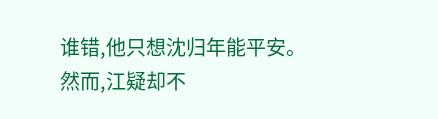谁错,他只想沈归年能平安。
然而,江疑却不